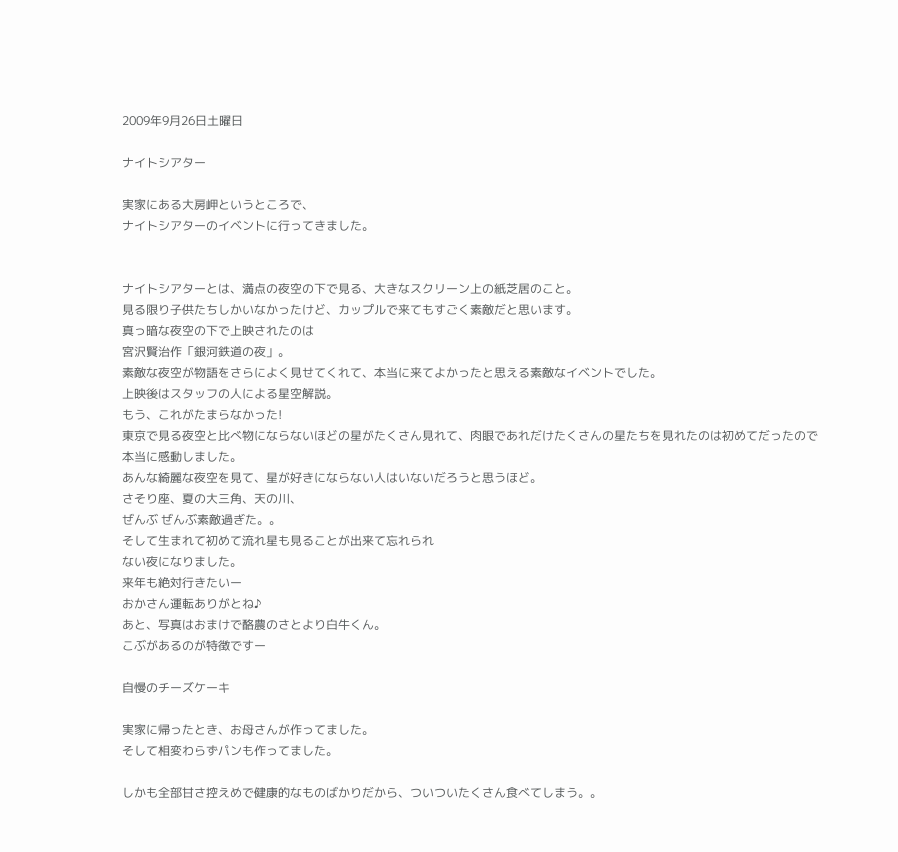2009年9月26日土曜日

ナイトシアター

実家にある大房岬というところで、
ナイトシアターのイベントに行ってきました。


ナイトシアターとは、満点の夜空の下で見る、大きなスクリーン上の紙芝居のこと。
見る限り子供たちしかいなかったけど、カップルで来てもすごく素敵だと思います。
真っ暗な夜空の下で上映されたのは
宮沢賢治作「銀河鉄道の夜」。
素敵な夜空が物語をさらによく見せてくれて、本当に来てよかったと思える素敵なイベントでした。
上映後はスタッフの人による星空解説。
もう、これがたまらなかった!
東京で見る夜空と比べ物にならないほどの星がたくさん見れて、肉眼であれだけたくさんの星たちを見れたのは初めてだったので
本当に感動しました。
あんな綺麗な夜空を見て、星が好きにならない人はいないだろうと思うほど。
さそり座、夏の大三角、天の川、
ぜんぶ ぜんぶ素敵過ぎた。。
そして生まれて初めて流れ星も見ることが出来て忘れられ
ない夜になりました。
来年も絶対行きたいー
おかさん運転ありがとね♪
あと、写真はおまけで酪農のさとより白牛くん。
こぶがあるのが特徴ですー

自慢のチーズケーキ

実家に帰ったとき、お母さんが作ってました。
そして相変わらずパンも作ってました。

しかも全部甘さ控えめで健康的なものばかりだから、ついついたくさん食べてしまう。。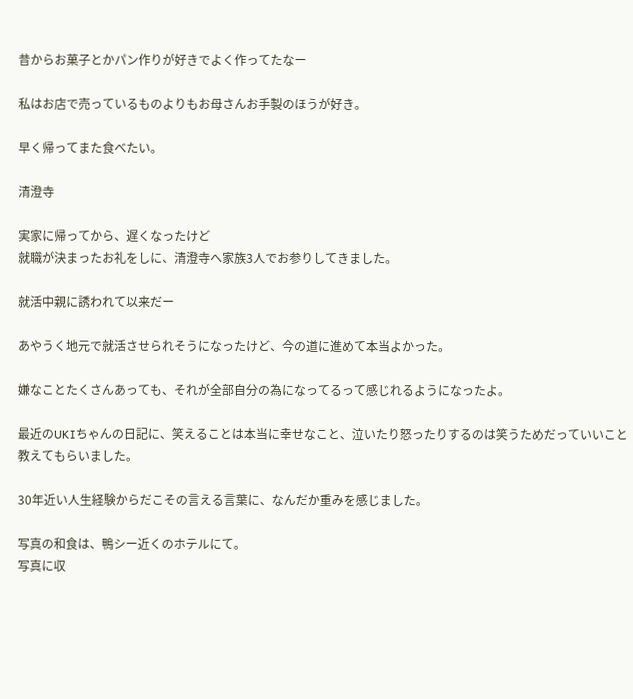昔からお菓子とかパン作りが好きでよく作ってたなー

私はお店で売っているものよりもお母さんお手製のほうが好き。

早く帰ってまた食べたい。

清澄寺

実家に帰ってから、遅くなったけど
就職が決まったお礼をしに、清澄寺へ家族3人でお参りしてきました。

就活中親に誘われて以来だー

あやうく地元で就活させられそうになったけど、今の道に進めて本当よかった。

嫌なことたくさんあっても、それが全部自分の為になってるって感じれるようになったよ。

最近のUKIちゃんの日記に、笑えることは本当に幸せなこと、泣いたり怒ったりするのは笑うためだっていいこと教えてもらいました。

30年近い人生経験からだこその言える言葉に、なんだか重みを感じました。

写真の和食は、鴨シー近くのホテルにて。
写真に収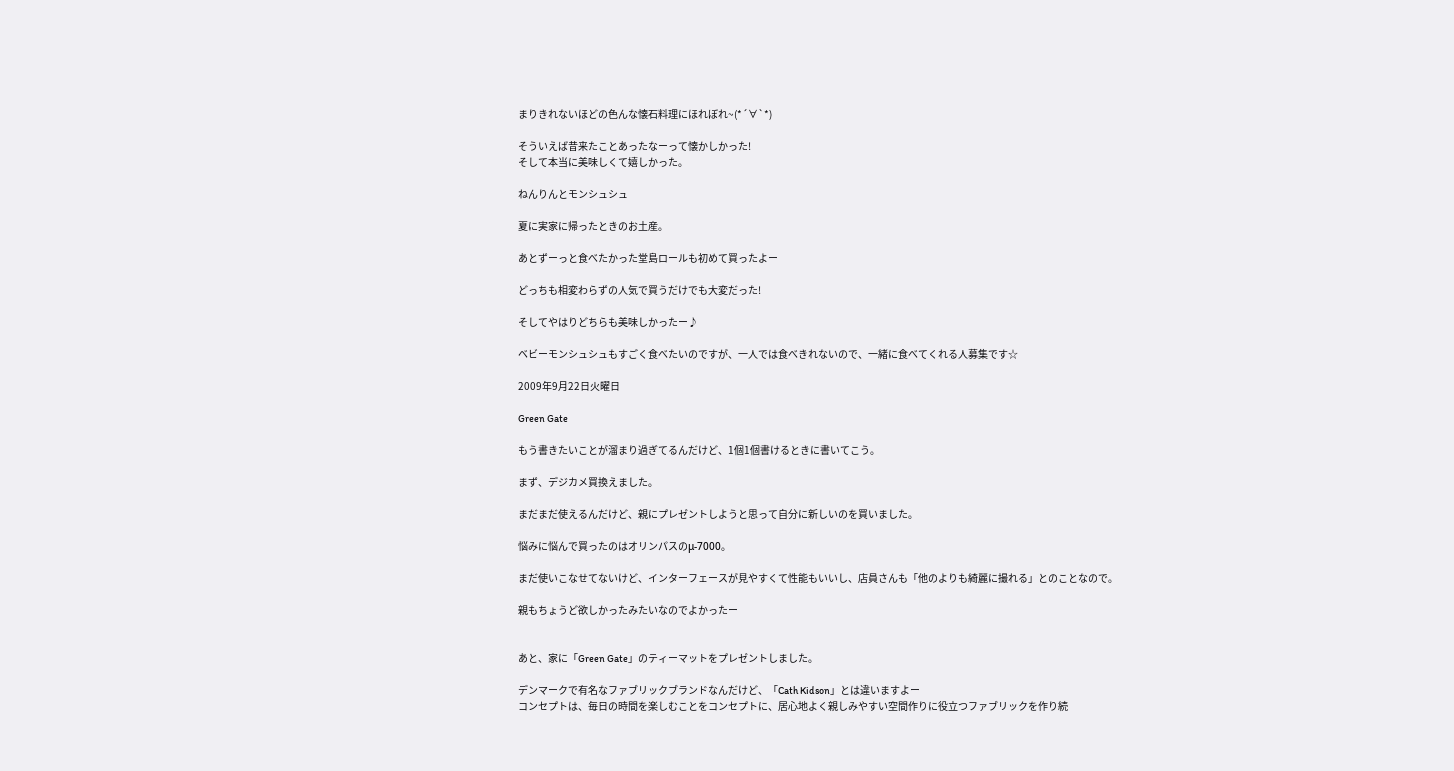まりきれないほどの色んな懐石料理にほれぼれ~(*´∀`*)

そういえば昔来たことあったなーって懐かしかった!
そして本当に美味しくて嬉しかった。

ねんりんとモンシュシュ

夏に実家に帰ったときのお土産。

あとずーっと食べたかった堂島ロールも初めて買ったよー

どっちも相変わらずの人気で買うだけでも大変だった!

そしてやはりどちらも美味しかったー♪

ベビーモンシュシュもすごく食べたいのですが、一人では食べきれないので、一緒に食べてくれる人募集です☆

2009年9月22日火曜日

Green Gate

もう書きたいことが溜まり過ぎてるんだけど、1個1個書けるときに書いてこう。

まず、デジカメ買換えました。

まだまだ使えるんだけど、親にプレゼントしようと思って自分に新しいのを買いました。

悩みに悩んで買ったのはオリンパスのμ-7000。

まだ使いこなせてないけど、インターフェースが見やすくて性能もいいし、店員さんも「他のよりも綺麗に撮れる」とのことなので。

親もちょうど欲しかったみたいなのでよかったー


あと、家に「Green Gate」のティーマットをプレゼントしました。

デンマークで有名なファブリックブランドなんだけど、「Cath Kidson」とは違いますよー
コンセプトは、毎日の時間を楽しむことをコンセプトに、居心地よく親しみやすい空間作りに役立つファブリックを作り続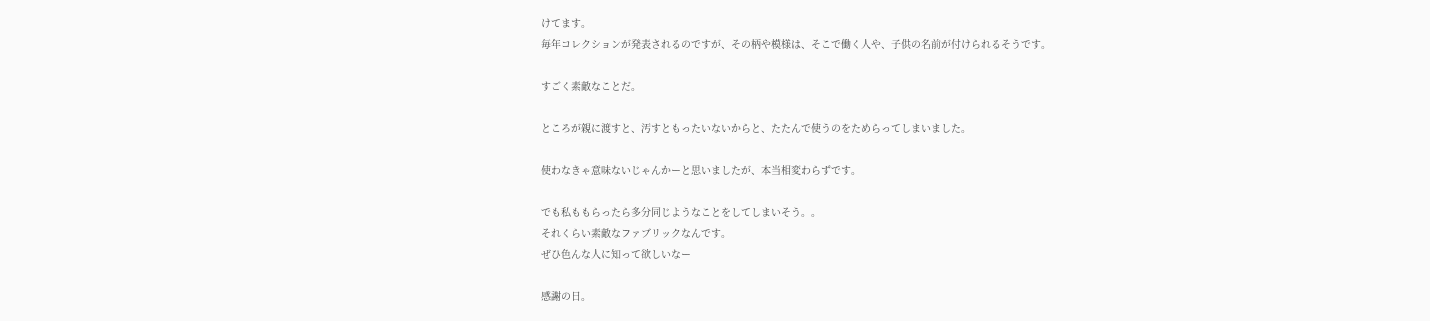けてます。
毎年コレクションが発表されるのですが、その柄や模様は、そこで働く人や、子供の名前が付けられるそうです。

すごく素敵なことだ。

ところが親に渡すと、汚すともったいないからと、たたんで使うのをためらってしまいました。

使わなきゃ意味ないじゃんかーと思いましたが、本当相変わらずです。

でも私ももらったら多分同じようなことをしてしまいそう。。
それくらい素敵なファブリックなんです。
ぜひ色んな人に知って欲しいなー

感謝の日。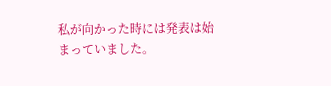私が向かった時には発表は始まっていました。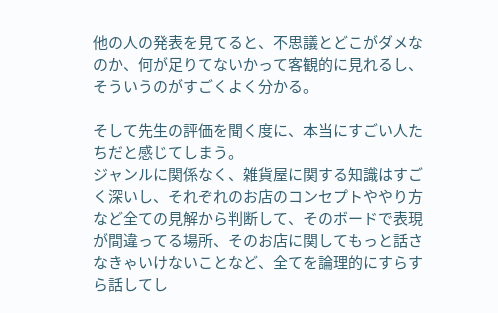他の人の発表を見てると、不思議とどこがダメなのか、何が足りてないかって客観的に見れるし、そういうのがすごくよく分かる。

そして先生の評価を聞く度に、本当にすごい人たちだと感じてしまう。
ジャンルに関係なく、雑貨屋に関する知識はすごく深いし、それぞれのお店のコンセプトややり方など全ての見解から判断して、そのボードで表現が間違ってる場所、そのお店に関してもっと話さなきゃいけないことなど、全てを論理的にすらすら話してし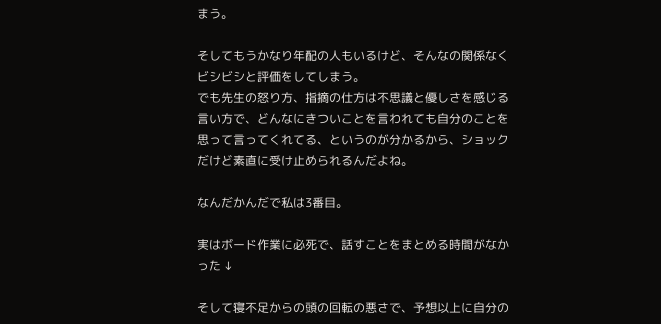まう。

そしてもうかなり年配の人もいるけど、そんなの関係なくビシビシと評価をしてしまう。
でも先生の怒り方、指摘の仕方は不思議と優しさを感じる言い方で、どんなにきついことを言われても自分のことを思って言ってくれてる、というのが分かるから、ショックだけど素直に受け止められるんだよね。

なんだかんだで私は3番目。

実はボード作業に必死で、話すことをまとめる時間がなかった ↓

そして寝不足からの頭の回転の悪さで、予想以上に自分の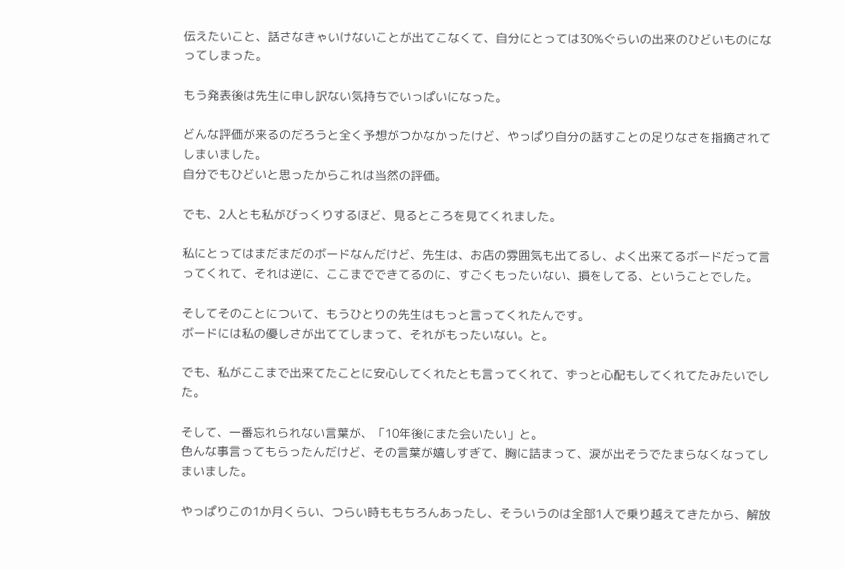伝えたいこと、話さなきゃいけないことが出てこなくて、自分にとっては30%ぐらいの出来のひどいものになってしまった。

もう発表後は先生に申し訳ない気持ちでいっぱいになった。

どんな評価が来るのだろうと全く予想がつかなかったけど、やっぱり自分の話すことの足りなさを指摘されてしまいました。
自分でもひどいと思ったからこれは当然の評価。

でも、2人とも私がびっくりするほど、見るところを見てくれました。

私にとってはまだまだのボードなんだけど、先生は、お店の雰囲気も出てるし、よく出来てるボードだって言ってくれて、それは逆に、ここまでできてるのに、すごくもったいない、損をしてる、ということでした。

そしてそのことについて、もうひとりの先生はもっと言ってくれたんです。
ボードには私の優しさが出ててしまって、それがもったいない。と。

でも、私がここまで出来てたことに安心してくれたとも言ってくれて、ずっと心配もしてくれてたみたいでした。

そして、一番忘れられない言葉が、「10年後にまた会いたい」と。
色んな事言ってもらったんだけど、その言葉が嬉しすぎて、胸に詰まって、涙が出そうでたまらなくなってしまいました。

やっぱりこの1か月くらい、つらい時ももちろんあったし、そういうのは全部1人で乗り越えてきたから、解放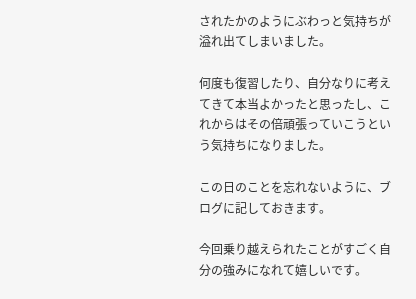されたかのようにぶわっと気持ちが溢れ出てしまいました。

何度も復習したり、自分なりに考えてきて本当よかったと思ったし、これからはその倍頑張っていこうという気持ちになりました。

この日のことを忘れないように、ブログに記しておきます。

今回乗り越えられたことがすごく自分の強みになれて嬉しいです。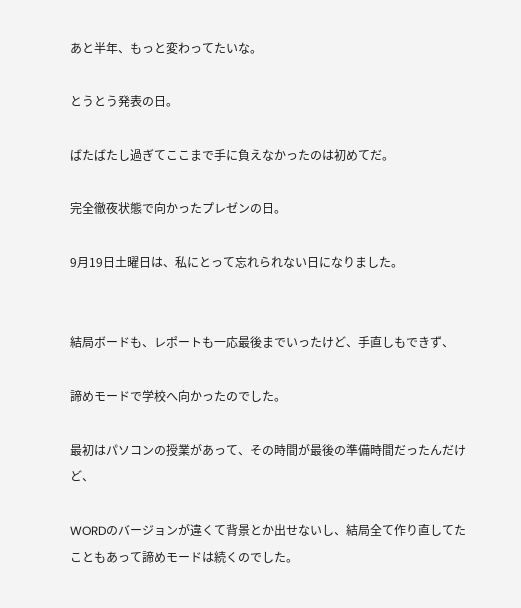あと半年、もっと変わってたいな。

とうとう発表の日。

ばたばたし過ぎてここまで手に負えなかったのは初めてだ。

完全徹夜状態で向かったプレゼンの日。

9月19日土曜日は、私にとって忘れられない日になりました。


結局ボードも、レポートも一応最後までいったけど、手直しもできず、

諦めモードで学校へ向かったのでした。

最初はパソコンの授業があって、その時間が最後の準備時間だったんだけど、

WORDのバージョンが違くて背景とか出せないし、結局全て作り直してたこともあって諦めモードは続くのでした。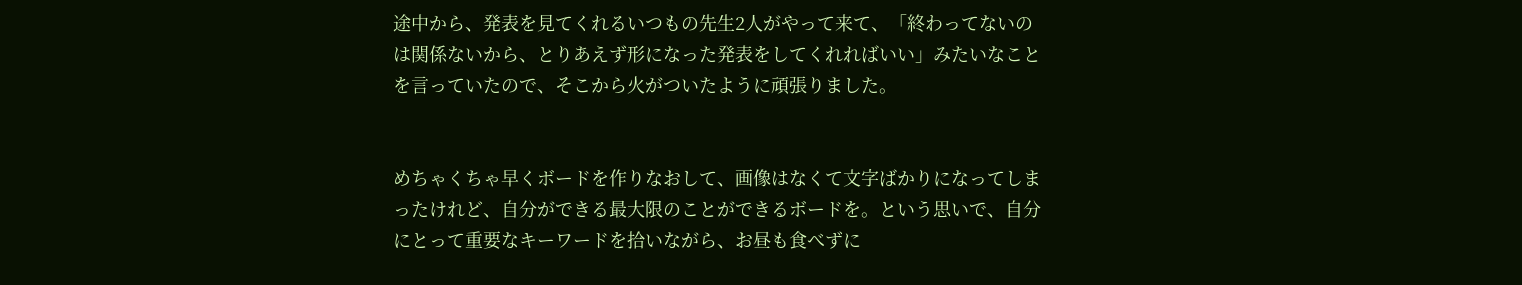途中から、発表を見てくれるいつもの先生2人がやって来て、「終わってないのは関係ないから、とりあえず形になった発表をしてくれればいい」みたいなことを言っていたので、そこから火がついたように頑張りました。


めちゃくちゃ早くボードを作りなおして、画像はなくて文字ばかりになってしまったけれど、自分ができる最大限のことができるボードを。という思いで、自分にとって重要なキーワードを拾いながら、お昼も食べずに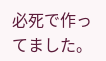必死で作ってました。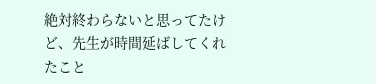絶対終わらないと思ってたけど、先生が時間延ばしてくれたこと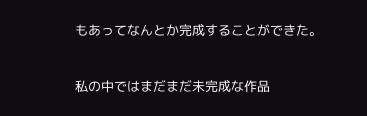もあってなんとか完成することができた。


私の中ではまだまだ未完成な作品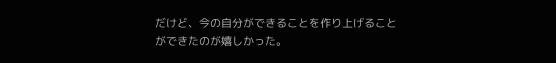だけど、今の自分ができることを作り上げることができたのが嬉しかった。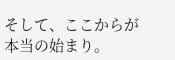そして、ここからが本当の始まり。